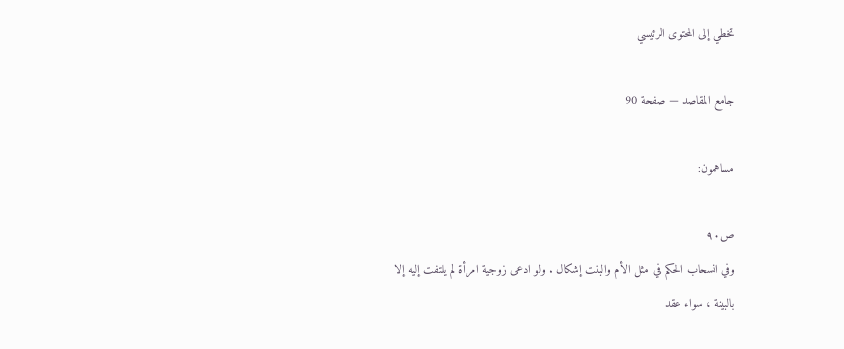تخطي إلى المحتوى الرئيسي

جامع المقاصد — صفحة 90

مساهمون:

ص٩٠
وفي انسحاب الحكم في مثل الأم والبنت إشكال . ولو ادعى زوجية امرأة لم يلتفت إليه إلا بالبينة ، سواء عقد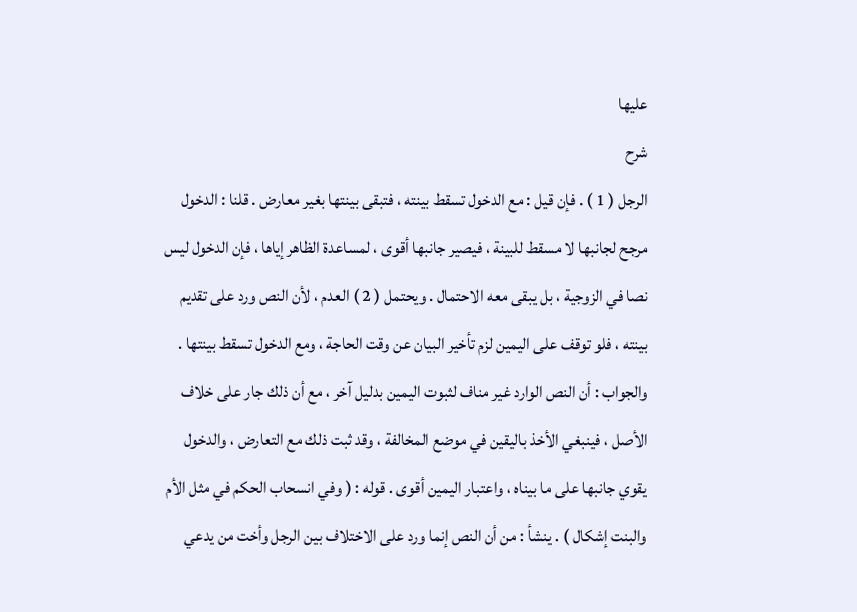عليها
شرح
الرجل ( 1 ) . فإن قيل : مع الدخول تسقط بينته ، فتبقى بينتها بغير معارض . قلنا : الدخول مرجح لجانبها لا مسقط للبينة ، فيصير جانبها أقوى ، لمساعدة الظاهر إياها ، فإن الدخول ليس نصا في الزوجية ، بل يبقى معه الاحتمال . ويحتمل ( 2 ) العدم ، لأن النص ورد على تقديم بينته ، فلو توقف على اليمين لزم تأخير البيان عن وقت الحاجة ، ومع الدخول تسقط بينتها . والجواب : أن النص الوارد غير مناف لثبوت اليمين بدليل آخر ، مع أن ذلك جار على خلاف الأصل ، فينبغي الأخذ باليقين في موضع المخالفة ، وقد ثبت ذلك مع التعارض ، والدخول يقوي جانبها على ما بيناه ، واعتبار اليمين أقوى . قوله : ( وفي انسحاب الحكم في مثل الأم والبنت إشكال ) . ينشأ : من أن النص إنما ورد على الاختلاف بين الرجل وأخت من يدعي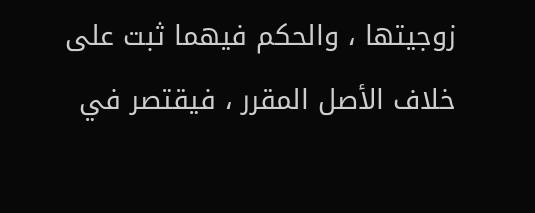زوجيتها ، والحكم فيهما ثبت على خلاف الأصل المقرر ، فيقتصر في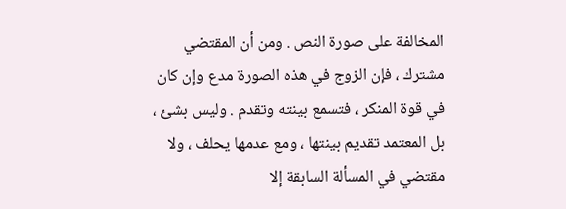المخالفة على صورة النص . ومن أن المقتضي مشترك ، فإن الزوج في هذه الصورة مدع وإن كان في قوة المنكر ، فتسمع بينته وتقدم . وليس بشئ ، بل المعتمد تقديم بينتها ، ومع عدمها يحلف ، ولا مقتضي في المسألة السابقة إلا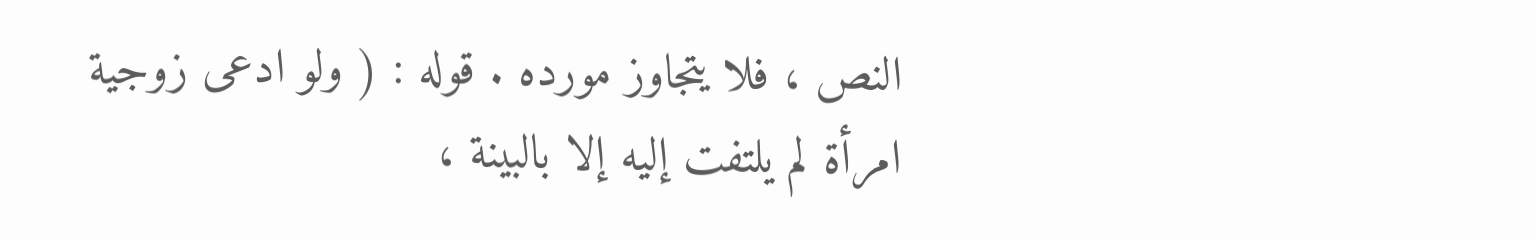النص ، فلا يتجاوز مورده . قوله : ( ولو ادعى زوجية امرأة لم يلتفت إليه إلا بالبينة ،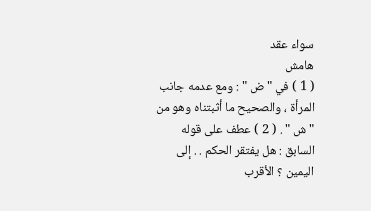سواء عقد
هامش
( 1 ) في " ض " : ومع عدمه جانب المرأة ، والصحيح ما أثبتناه وهو من " ش " . ( 2 ) عطف على قوله السابق : هل يفتقر الحكم . . إلى اليمين ؟ الأقرب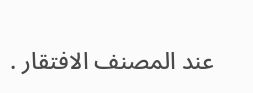عند المصنف الافتقار .